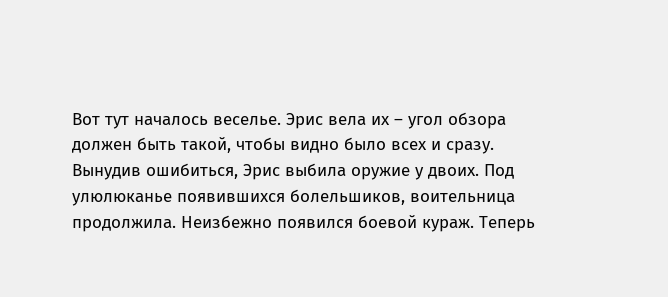Вот тут началось веселье. Эрис вела их – угол обзора должен быть такой, чтобы видно было всех и сразу. Вынудив ошибиться, Эрис выбила оружие у двоих. Под улюлюканье появившихся болельшиков, воительница продолжила. Неизбежно появился боевой кураж. Теперь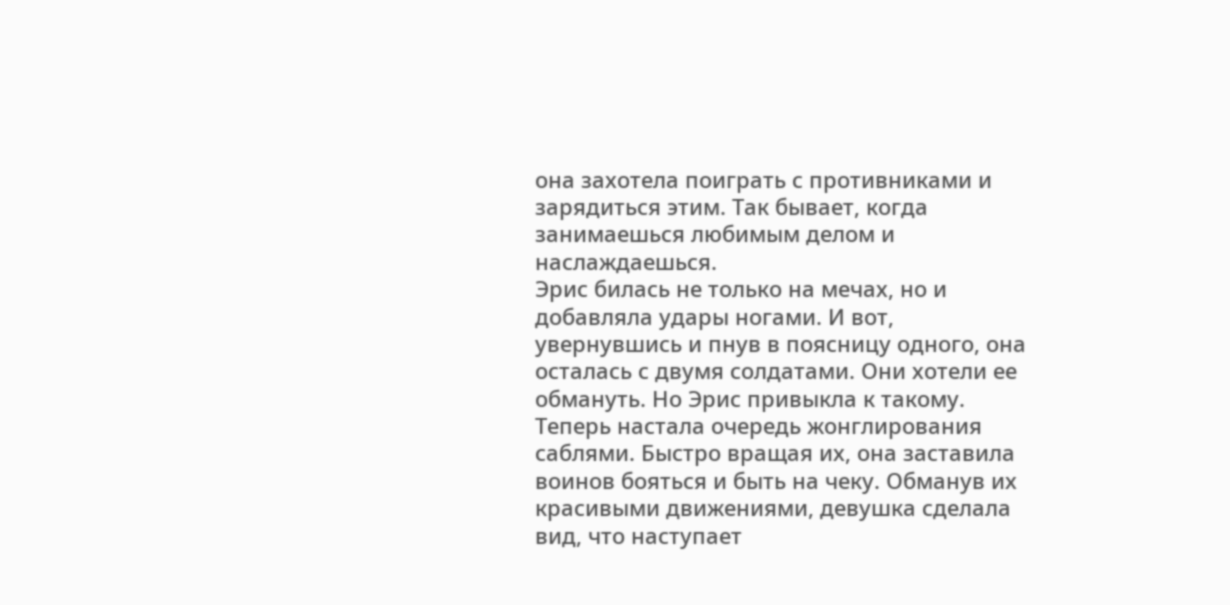она захотела поиграть с противниками и зарядиться этим. Так бывает, когда занимаешься любимым делом и наслаждаешься.
Эрис билась не только на мечах, но и добавляла удары ногами. И вот, увернувшись и пнув в поясницу одного, она осталась с двумя солдатами. Они хотели ее обмануть. Но Эрис привыкла к такому. Теперь настала очередь жонглирования саблями. Быстро вращая их, она заставила воинов бояться и быть на чеку. Обманув их красивыми движениями, девушка сделала вид, что наступает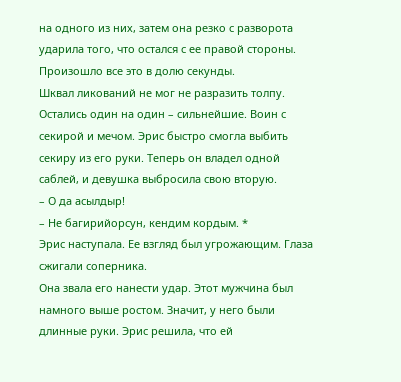на одного из них, затем она резко с разворота ударила того, что остался с ее правой стороны. Произошло все это в долю секунды.
Шквал ликований не мог не разразить толпу. Остались один на один – сильнейшие. Воин с секирой и мечом. Эрис быстро смогла выбить секиру из его руки. Теперь он владел одной саблей, и девушка выбросила свою вторую.
– О да асылдыр!
– Не багирийорсун, кендим кордым. *
Эрис наступала. Ее взгляд был угрожающим. Глаза сжигали соперника.
Она звала его нанести удар. Этот мужчина был намного выше ростом. Значит, у него были длинные руки. Эрис решила, что ей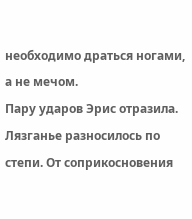необходимо драться ногами, а не мечом.
Пару ударов Эрис отразила. Лязганье разносилось по степи. От соприкосновения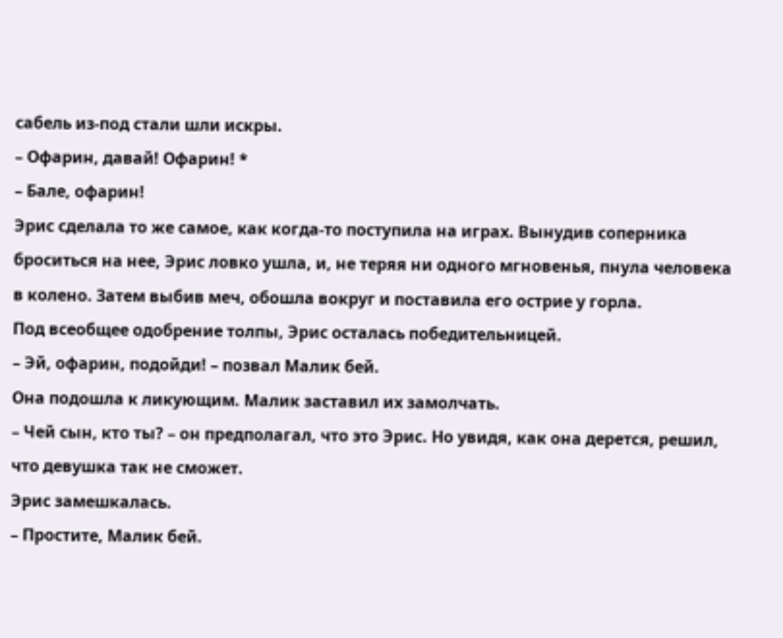сабель из-под стали шли искры.
– Офарин, давай! Офарин! *
– Бале, офарин!
Эрис сделала то же самое, как когда-то поступила на играх. Вынудив соперника броситься на нее, Эрис ловко ушла, и, не теряя ни одного мгновенья, пнула человека в колено. Затем выбив меч, обошла вокруг и поставила его острие у горла.
Под всеобщее одобрение толпы, Эрис осталась победительницей.
– Эй, офарин, подойди! – позвал Малик бей.
Она подошла к ликующим. Малик заставил их замолчать.
– Чей сын, кто ты? – он предполагал, что это Эрис. Но увидя, как она дерется, решил, что девушка так не сможет.
Эрис замешкалась.
– Простите, Малик бей.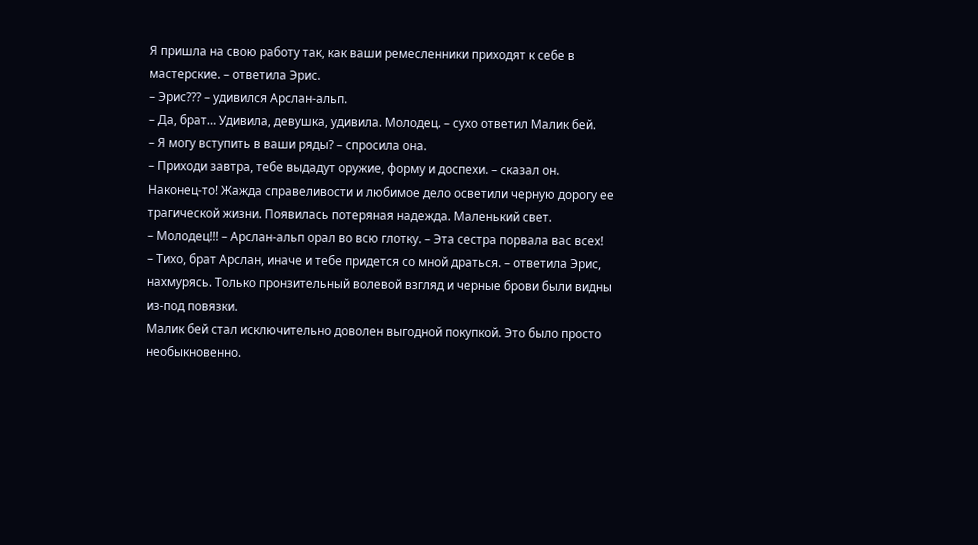Я пришла на свою работу так, как ваши ремесленники приходят к себе в мастерские. – ответила Эрис.
– Эрис??? – удивился Арслан-альп.
– Да, брат… Удивила, девушка, удивила. Молодец. – сухо ответил Малик бей.
– Я могу вступить в ваши ряды? – спросила она.
– Приходи завтра, тебе выдадут оружие, форму и доспехи. – сказал он.
Наконец-то! Жажда справеливости и любимое дело осветили черную дорогу ее трагической жизни. Появилась потеряная надежда. Маленький свет.
– Молодец!!! – Арслан-альп орал во всю глотку. – Эта сестра порвала вас всех!
– Тихо, брат Арслан, иначе и тебе придется со мной драться. – ответила Эрис, нахмурясь. Только пронзительный волевой взгляд и черные брови были видны из-под повязки.
Малик бей стал исключительно доволен выгодной покупкой. Это было просто необыкновенно.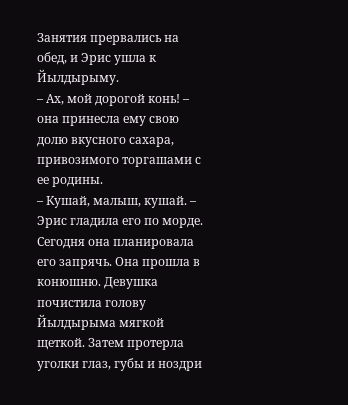Занятия прервались на обед, и Эрис ушла к Йылдырыму.
– Ах, мой дорогой конь! – она принесла ему свою долю вкусного сахара, привозимого торгашами с ее родины.
– Кушай, малыш, кушай. – Эрис гладила его по морде. Сегодня она планировала его запрячь. Она прошла в конюшню. Девушка почистила голову Йылдырыма мягкой щеткой. Затем протерла уголки глаз, губы и ноздри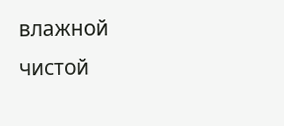влажной чистой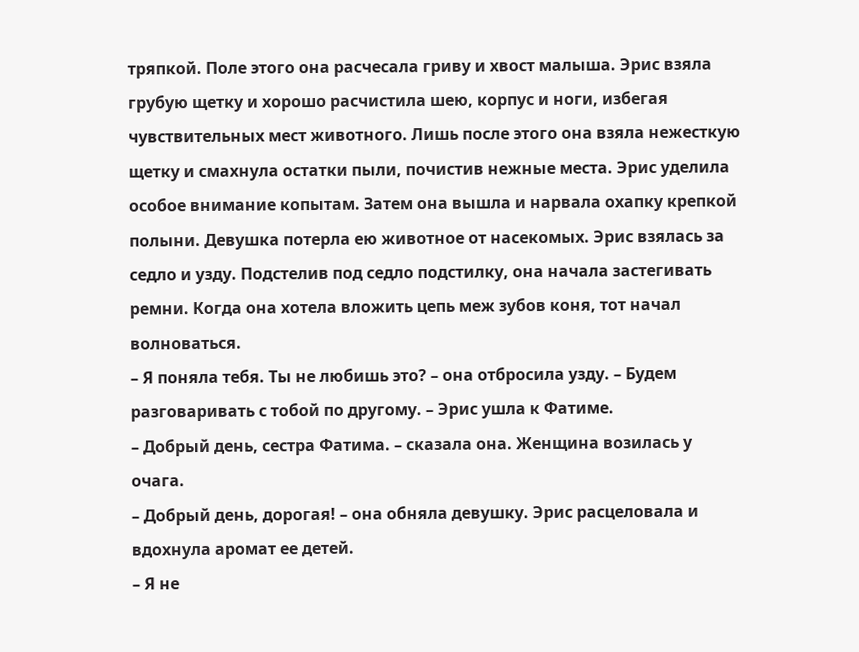тряпкой. Поле этого она расчесала гриву и хвост малыша. Эрис взяла грубую щетку и хорошо расчистила шею, корпус и ноги, избегая чувствительных мест животного. Лишь после этого она взяла нежесткую щетку и смахнула остатки пыли, почистив нежные места. Эрис уделила особое внимание копытам. Затем она вышла и нарвала охапку крепкой полыни. Девушка потерла ею животное от насекомых. Эрис взялась за седло и узду. Подстелив под седло подстилку, она начала застегивать ремни. Когда она хотела вложить цепь меж зубов коня, тот начал волноваться.
– Я поняла тебя. Ты не любишь это? – она отбросила узду. – Будем разговаривать с тобой по другому. – Эрис ушла к Фатиме.
– Добрый день, сестра Фатима. – сказала она. Женщина возилась у очага.
– Добрый день, дорогая! – она обняла девушку. Эрис расцеловала и вдохнула аромат ее детей.
– Я не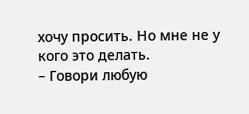хочу просить. Но мне не у кого это делать.
– Говори любую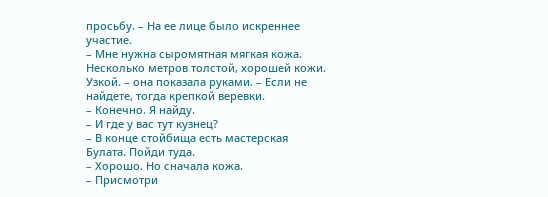просьбу. – На ее лице было искреннее участие.
– Мне нужна сыромятная мягкая кожа. Несколько метров толстой, хорошей кожи. Узкой. – она показала руками. – Если не найдете, тогда крепкой веревки.
– Конечно. Я найду.
– И где у вас тут кузнец?
– В конце стойбища есть мастерская Булата. Пойди туда.
– Хорошо. Но сначала кожа.
– Присмотри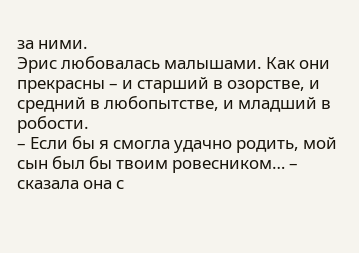за ними.
Эрис любовалась малышами. Как они прекрасны – и старший в озорстве, и средний в любопытстве, и младший в робости.
– Если бы я смогла удачно родить, мой сын был бы твоим ровесником… – сказала она с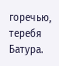горечью, теребя Батура.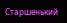Старшенький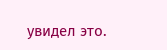увидел это.